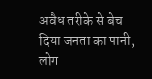अवैध तरीके से बेच दिया जनता का पानी, लोग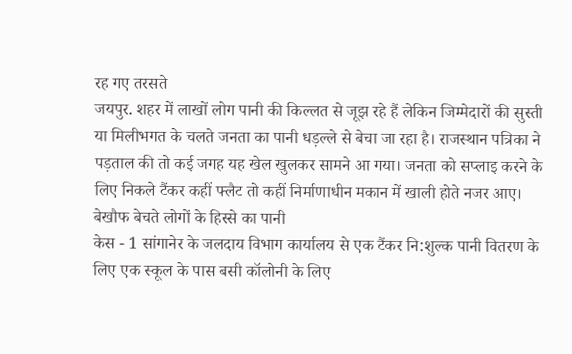रह गए तरसते
जयपुर. शहर में लाखों लोग पानी की किल्लत से जूझ रहे हैं लेकिन जिम्मेदारों की सुस्ती या मिलीभगत के चलते जनता का पानी धड़ल्ले से बेचा जा रहा है। राजस्थान पत्रिका ने पड़ताल की तो कई जगह यह खेल खुलकर सामने आ गया। जनता को सप्लाइ करने के लिए निकले टैंकर कहीं फ्लैट तो कहीं निर्माणाधीन मकान में खाली होते नजर आए।
बेखौफ बेचते लोगों के हिस्से का पानी
केस - 1 सांगानेर के जलदाय विभाग कार्यालय से एक टैंकर नि:शुल्क पानी वितरण के लिए एक स्कूल के पास बसी कॉलोनी के लिए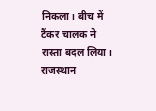निकला। बीच में टैंकर चालक ने रास्ता बदल लिया। राजस्थान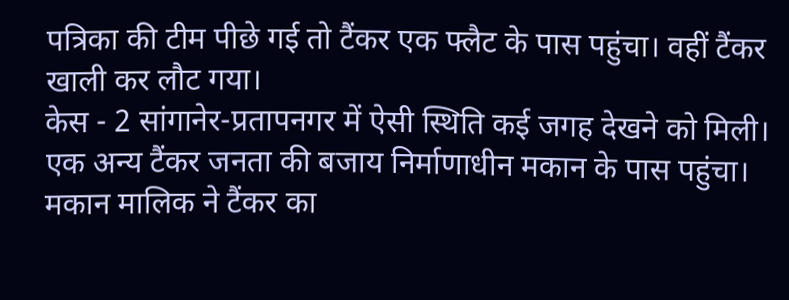पत्रिका की टीम पीछे गई तो टैंकर एक फ्लैट के पास पहुंचा। वहीं टैंकर खाली कर लौट गया।
केस - 2 सांगानेर-प्रतापनगर में ऐसी स्थिति कई जगह देखने को मिली। एक अन्य टैंकर जनता की बजाय निर्माणाधीन मकान के पास पहुंचा। मकान मालिक ने टैंकर का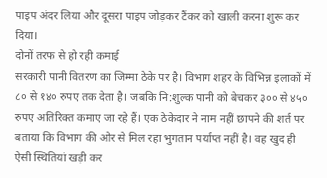पाइप अंदर लिया और दूसरा पाइप जोड़कर टैंकर को खाली करना शुरू कर दिया।
दोनों तरफ से हो रही कमाई
सरकारी पानी वितरण का जिम्मा ठेके पर है। विभाग शहर के विभिन्न इलाकों में ८० से १४० रुपए तक देता है। जबकि नि:शुल्क पानी को बेचकर ३०० से ४५० रुपए अतिरिक्त कमाए जा रहे हैं। एक ठेकेदार ने नाम नहीं छापने की शर्त पर बताया कि विभाग की ओर से मिल रहा भुगतान पर्याप्त नहीं है। वह खुद ही ऐसी स्थितियां खड़ी कर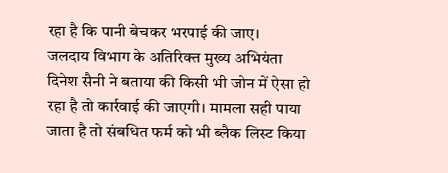रहा है कि पानी बेचकर भरपाई की जाए।
जलदाय विभाग के अतिरिक्त मुख्य अभियंता दिनेश सैनी ने बताया की किसी भी जोन में ऐसा हो रहा है तो कार्रवाई की जाएगी। मामला सही पाया जाता है तो संबधित फर्म को भी ब्लैक लिस्ट किया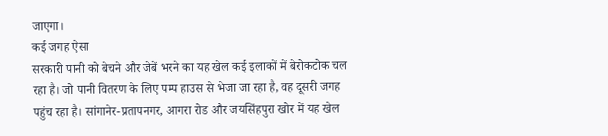जाएगा।
कई जगह ऐसा
सरकारी पानी को बेचने और जेबें भरने का यह खेल कई इलाकों में बेरोकटोक चल रहा है। जो पानी वितरण के लिए पम्प हाउस से भेजा जा रहा है, वह दूसरी जगह पहुंच रहा है। सांगानेर-प्रतापनगर, आगरा रोड और जयसिंहपुरा खोर में यह खेल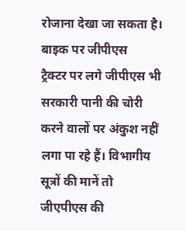रोजाना देखा जा सकता है।
बाइक पर जीपीएस
ट्रैक्टर पर लगे जीपीएस भी सरकारी पानी की चोरी करने वालों पर अंकुश नहीं लगा पा रहे हैं। विभागीय सूत्रों की मानें तो जीएपीएस की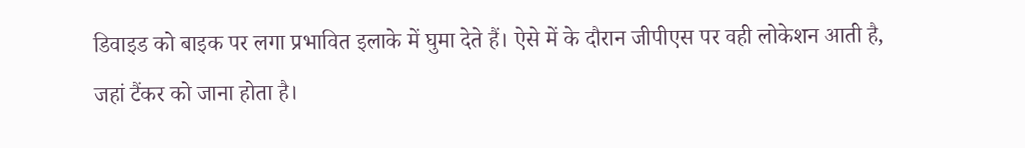डिवाइड को बाइक पर लगा प्रभावित इलाके में घुमा देते हैं। ऐसे में के दौरान जीपीएस पर वही लोकेशन आती है, जहां टैंकर को जाना होता है।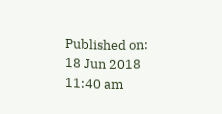Published on:
18 Jun 2018 11:40 am